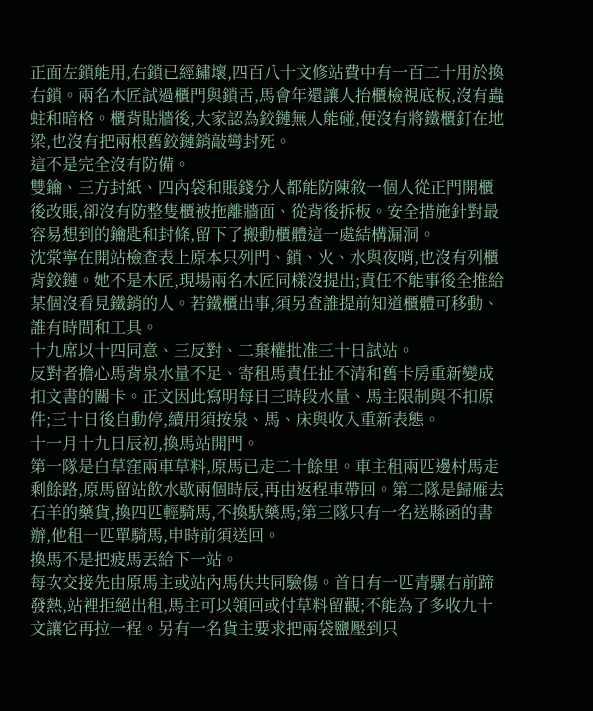正面左鎖能用,右鎖已經鏽壞,四百八十文修站費中有一百二十用於換右鎖。兩名木匠試過櫃門與鎖舌,馬會年還讓人抬櫃檢視底板,沒有蟲蛀和暗格。櫃背貼牆後,大家認為鉸鏈無人能碰,便沒有將鐵櫃釘在地梁,也沒有把兩根舊鉸鏈銷敲彎封死。
這不是完全沒有防備。
雙鑰、三方封紙、四內袋和賬錢分人都能防陳敘一個人從正門開櫃後改賬,卻沒有防整隻櫃被拖離牆面、從背後拆板。安全措施針對最容易想到的鑰匙和封條,留下了搬動櫃體這一處結構漏洞。
沈棠寧在開站檢查表上原本只列門、鎖、火、水與夜哨,也沒有列櫃背鉸鏈。她不是木匠,現場兩名木匠同樣沒提出;責任不能事後全推給某個沒看見鐵銷的人。若鐵櫃出事,須另查誰提前知道櫃體可移動、誰有時間和工具。
十九席以十四同意、三反對、二棄權批准三十日試站。
反對者擔心馬背泉水量不足、寄租馬責任扯不清和舊卡房重新變成扣文書的關卡。正文因此寫明每日三時段水量、馬主限制與不扣原件;三十日後自動停,續用須按泉、馬、床與收入重新表態。
十一月十九日辰初,換馬站開門。
第一隊是白草窪兩車草料,原馬已走二十餘里。車主租兩匹邊村馬走剩餘路,原馬留站飲水歇兩個時辰,再由返程車帶回。第二隊是歸雁去石羊的藥貨,換四匹輕騎馬,不換馱藥馬;第三隊只有一名送縣函的書辦,他租一匹單騎馬,申時前須送回。
換馬不是把疲馬丟給下一站。
每次交接先由原馬主或站內馬伕共同驗傷。首日有一匹青騾右前蹄發熱,站裡拒絕出租,馬主可以領回或付草料留觀;不能為了多收九十文讓它再拉一程。另有一名貨主要求把兩袋鹽壓到只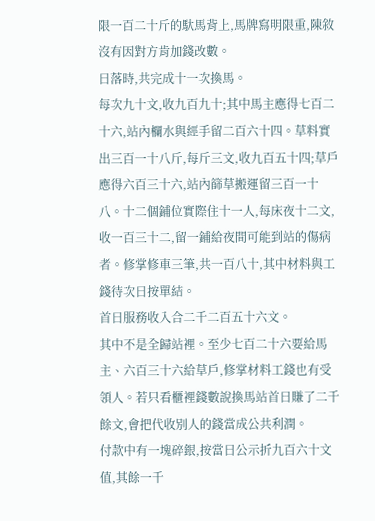限一百二十斤的馱馬背上,馬牌寫明限重,陳敘沒有因對方肯加錢改數。
日落時,共完成十一次換馬。
每次九十文,收九百九十;其中馬主應得七百二十六,站內欄水與經手留二百六十四。草料實出三百一十八斤,每斤三文,收九百五十四;草戶應得六百三十六,站內篩草搬運留三百一十八。十二個鋪位實際住十一人,每床夜十二文,收一百三十二,留一鋪給夜間可能到站的傷病者。修掌修車三筆,共一百八十,其中材料與工錢待次日按單結。
首日服務收入合二千二百五十六文。
其中不是全歸站裡。至少七百二十六要給馬主、六百三十六給草戶,修掌材料工錢也有受領人。若只看櫃裡錢數說換馬站首日賺了二千餘文,會把代收別人的錢當成公共利潤。
付款中有一塊碎銀,按當日公示折九百六十文值,其餘一千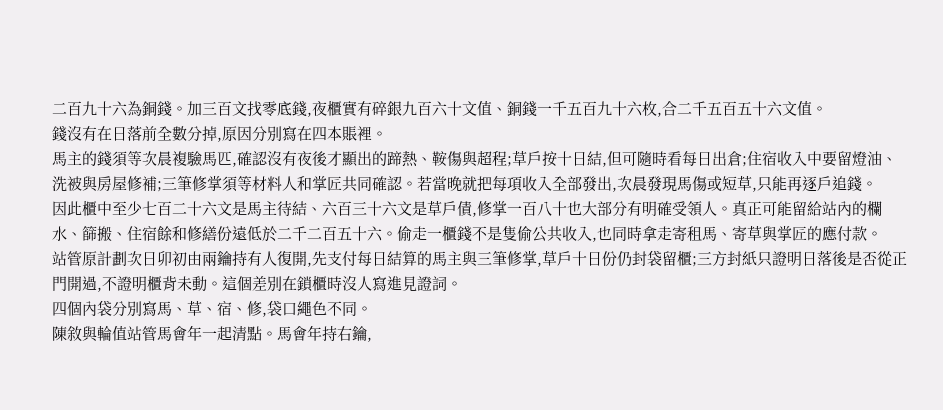二百九十六為銅錢。加三百文找零底錢,夜櫃實有碎銀九百六十文值、銅錢一千五百九十六枚,合二千五百五十六文值。
錢沒有在日落前全數分掉,原因分別寫在四本賬裡。
馬主的錢須等次晨複驗馬匹,確認沒有夜後才顯出的蹄熱、鞍傷與超程;草戶按十日結,但可隨時看每日出倉;住宿收入中要留燈油、洗被與房屋修補;三筆修掌須等材料人和掌匠共同確認。若當晚就把每項收入全部發出,次晨發現馬傷或短草,只能再逐戶追錢。
因此櫃中至少七百二十六文是馬主待結、六百三十六文是草戶債,修掌一百八十也大部分有明確受領人。真正可能留給站內的欄水、篩搬、住宿餘和修繕份遠低於二千二百五十六。偷走一櫃錢不是隻偷公共收入,也同時拿走寄租馬、寄草與掌匠的應付款。
站管原計劃次日卯初由兩鑰持有人復開,先支付每日結算的馬主與三筆修掌,草戶十日份仍封袋留櫃;三方封紙只證明日落後是否從正門開過,不證明櫃背未動。這個差別在鎖櫃時沒人寫進見證詞。
四個內袋分別寫馬、草、宿、修,袋口繩色不同。
陳敘與輪值站管馬會年一起清點。馬會年持右鑰,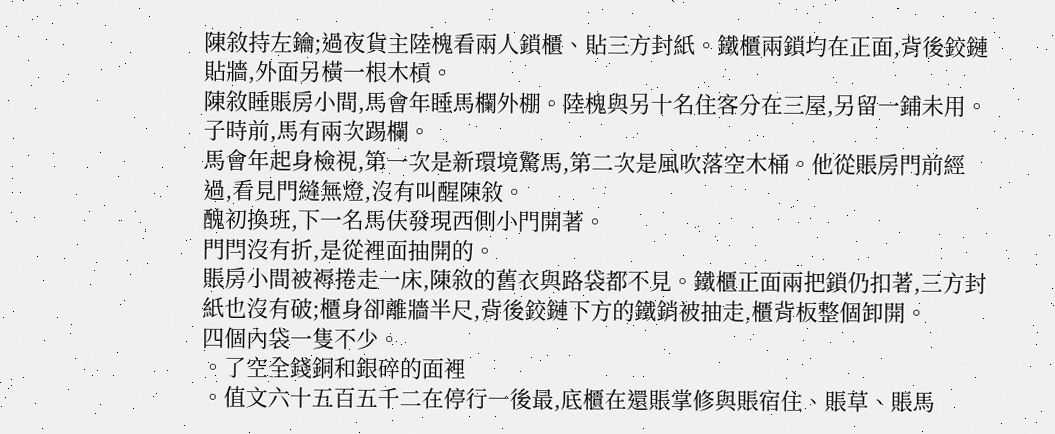陳敘持左鑰;過夜貨主陸槐看兩人鎖櫃、貼三方封紙。鐵櫃兩鎖均在正面,背後鉸鏈貼牆,外面另橫一根木槓。
陳敘睡賬房小間,馬會年睡馬欄外棚。陸槐與另十名住客分在三屋,另留一鋪未用。
子時前,馬有兩次踢欄。
馬會年起身檢視,第一次是新環境驚馬,第二次是風吹落空木桶。他從賬房門前經過,看見門縫無燈,沒有叫醒陳敘。
醜初換班,下一名馬伕發現西側小門開著。
門閂沒有折,是從裡面抽開的。
賬房小間被褥捲走一床,陳敘的舊衣與路袋都不見。鐵櫃正面兩把鎖仍扣著,三方封紙也沒有破;櫃身卻離牆半尺,背後鉸鏈下方的鐵銷被抽走,櫃背板整個卸開。
四個內袋一隻不少。
。了空全錢銅和銀碎的面裡
。值文六十五百五千二在停行一後最,底櫃在還賬掌修與賬宿住、賬草、賬馬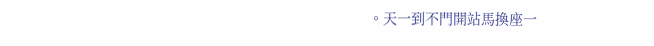。天一到不門開站馬換座一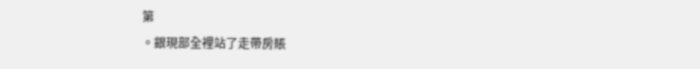第
。銀現部全裡站了走帶房賬